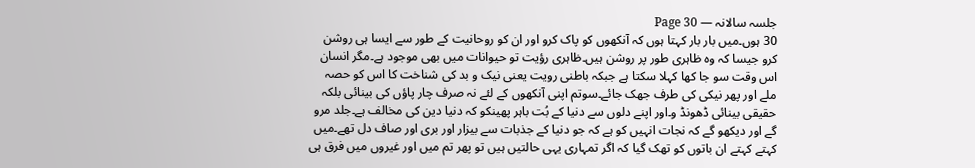جلسہ سالانہ — Page 30
30 ہوں۔میں بار بار کہتا ہوں کہ آنکھوں کو پاک کرو اور ان کو روحانیت کے طور سے ایسا ہی روشن کرو جیسا کہ وہ ظاہری طور پر روشن ہیں۔ظاہری رؤیت تو حیوانات میں بھی موجود ہے۔مگر انسان اس وقت سو جا کھا کہلا سکتا ہے جبکہ باطنی رویت یعنی نیک و بد کی شناخت کا اس کو حصہ ملے اور پھر نیکی کی طرف جھک جائے۔سوتم اپنی آنکھوں کے لئے نہ صرف چار پاؤں کی بینائی بلکہ حقیقی بینائی ڈھونڈ و۔اور اپنے دلوں سے دنیا کے بُت باہر پھینکو کہ دنیا دین کی مخالف ہے۔جلد مرو گے اور دیکھو گے کہ نجات انہیں کو ہے کہ جو دنیا کے جذبات سے بیزار اور بری اور صاف دل تھے۔میں کہتے کہتے ان باتوں کو تھک گیا کہ اگر تمہاری یہی حالتیں ہیں تو پھر تم میں اور غیروں میں فرق ہی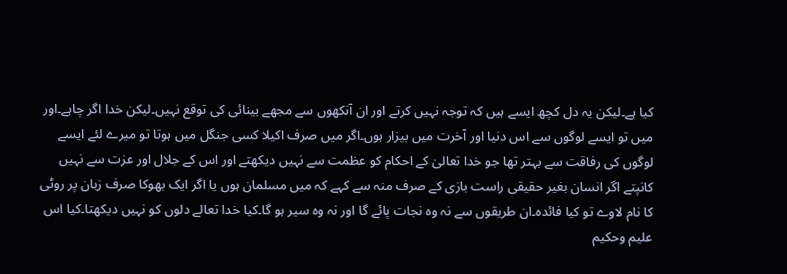کیا ہے۔لیکن یہ دل کچھ ایسے ہیں کہ توجہ نہیں کرتے اور ان آنکھوں سے مجھے بینائی کی توقع نہیں۔لیکن خدا اگر چاہے۔اور میں تو ایسے لوگوں سے اس دنیا اور آخرت میں بیزار ہوں۔اگر میں صرف اکیلا کسی جنگل میں ہوتا تو میرے لئے ایسے لوگوں کی رفاقت سے بہتر تھا جو خدا تعالیٰ کے احکام کو عظمت سے نہیں دیکھتے اور اس کے جلال اور عزت سے نہیں کانپتے اگر انسان بغیر حقیقی راست بازی کے صرف منہ سے کہے کہ میں مسلمان ہوں یا اگر ایک بھوکا صرف زبان پر روٹی کا نام لاوے تو کیا فائدہ۔ان طریقوں سے نہ وہ نجات پائے گا اور نہ وہ سیر ہو گا۔کیا خدا تعالے دلوں کو نہیں دیکھتا۔کیا اس علیم وحکیم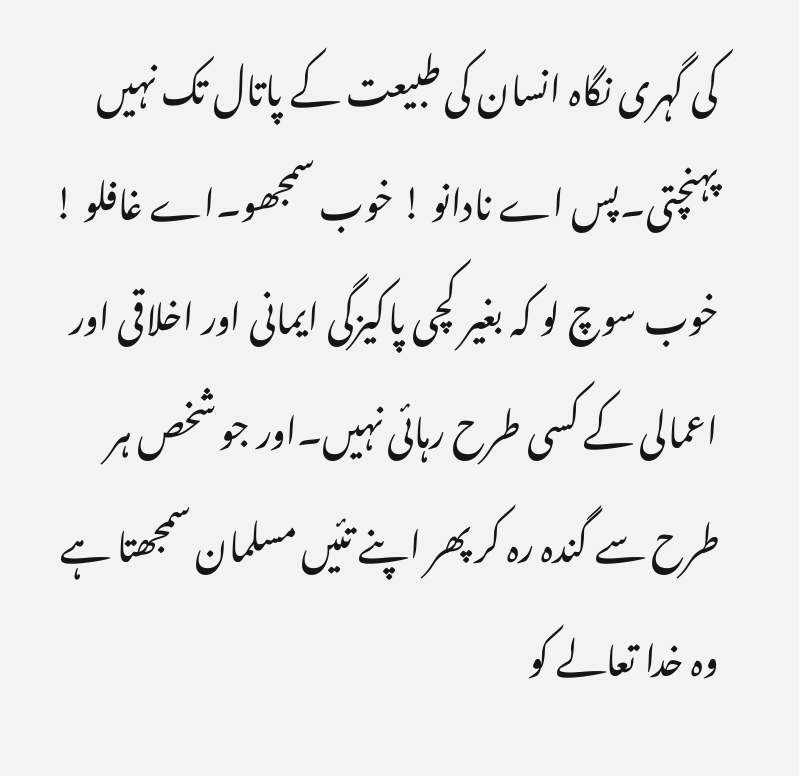کی گہری نگاہ انسان کی طبیعت کے پاتال تک نہیں پہنچتی۔پس اے نادانو ! خوب سمجھو۔اے غافلو ! خوب سوچ لو کہ بغیر کچی پاکیزگی ایمانی اور اخلاقی اور اعمالی کے کسی طرح رہائی نہیں۔اور جو شخص ہر طرح سے گندہ رہ کر پھر اپنے تئیں مسلمان سمجھتا ہے وہ خدا تعالے کو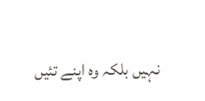نہیں بلکہ وہ اپنے تئیں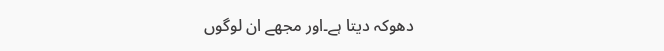دھوکہ دیتا ہے۔اور مجھے ان لوگوں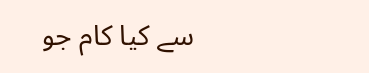سے کیا کام جو